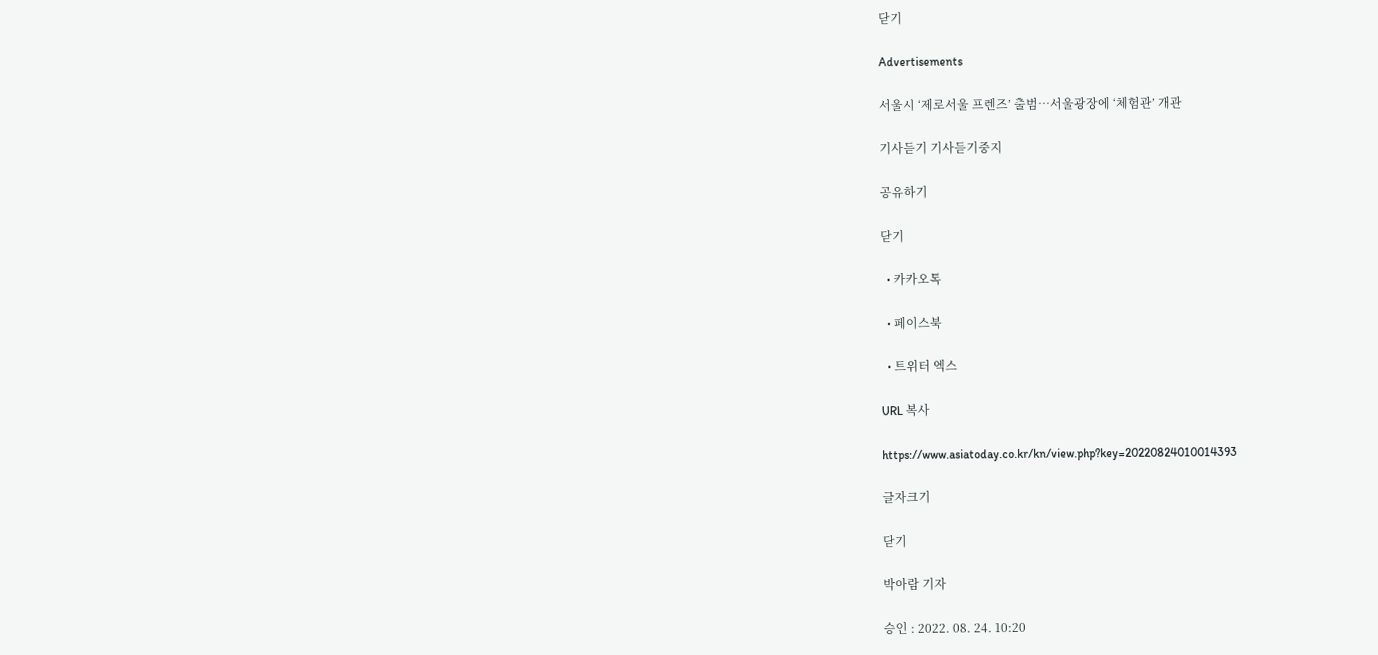닫기

Advertisements

서울시 ‘제로서울 프렌즈’ 출범…서울광장에 ‘체험관’ 개관

기사듣기 기사듣기중지

공유하기

닫기

  • 카카오톡

  • 페이스북

  • 트위터 엑스

URL 복사

https://www.asiatoday.co.kr/kn/view.php?key=20220824010014393

글자크기

닫기

박아람 기자

승인 : 2022. 08. 24. 10:20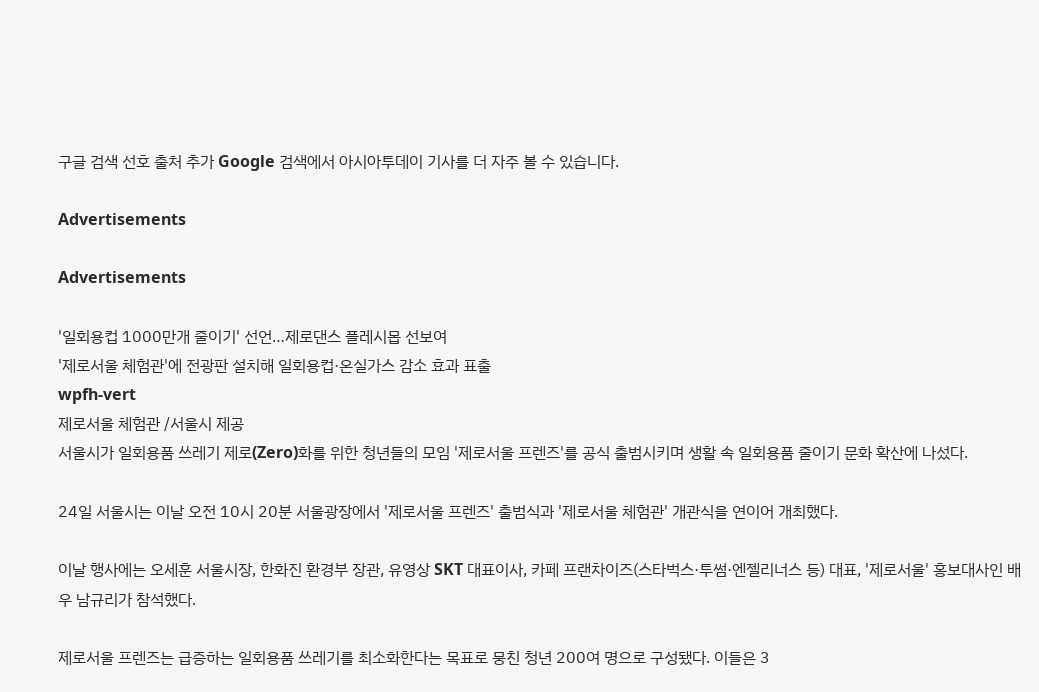구글 검색 선호 출처 추가 Google 검색에서 아시아투데이 기사를 더 자주 볼 수 있습니다.

Advertisements

Advertisements

'일회용컵 1000만개 줄이기' 선언…제로댄스 플레시몹 선보여
'제로서울 체험관'에 전광판 설치해 일회용컵·온실가스 감소 효과 표출
wpfh-vert
제로서울 체험관 /서울시 제공
서울시가 일회용품 쓰레기 제로(Zero)화를 위한 청년들의 모임 '제로서울 프렌즈'를 공식 출범시키며 생활 속 일회용품 줄이기 문화 확산에 나섰다.

24일 서울시는 이날 오전 10시 20분 서울광장에서 '제로서울 프렌즈' 출범식과 '제로서울 체험관' 개관식을 연이어 개최했다.

이날 행사에는 오세훈 서울시장, 한화진 환경부 장관, 유영상 SKT 대표이사, 카페 프랜차이즈(스타벅스·투썸·엔젤리너스 등) 대표, '제로서울' 홍보대사인 배우 남규리가 참석했다.

제로서울 프렌즈는 급증하는 일회용품 쓰레기를 최소화한다는 목표로 뭉친 청년 200여 명으로 구성됐다. 이들은 3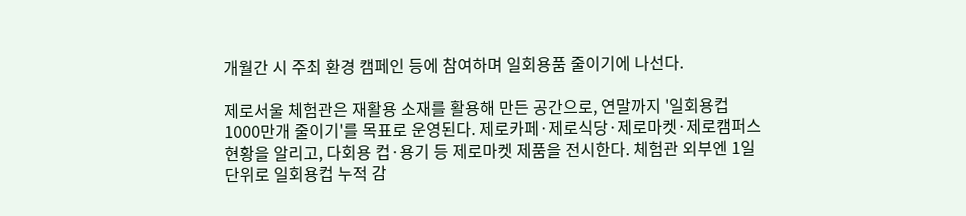개월간 시 주최 환경 캠페인 등에 참여하며 일회용품 줄이기에 나선다.

제로서울 체험관은 재활용 소재를 활용해 만든 공간으로, 연말까지 '일회용컵 1000만개 줄이기'를 목표로 운영된다. 제로카페·제로식당·제로마켓·제로캠퍼스 현황을 알리고, 다회용 컵·용기 등 제로마켓 제품을 전시한다. 체험관 외부엔 1일 단위로 일회용컵 누적 감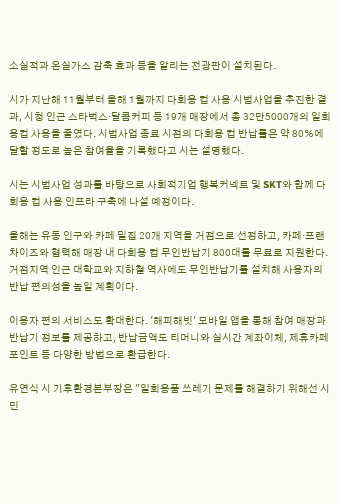소실적과 온실가스 감축 효과 등을 알리는 전광판이 설치된다.

시가 지난해 11월부터 올해 1월까지 다회용 컵 사용 시범사업을 추진한 결과, 시청 인근 스타벅스·달콤커피 등 19개 매장에서 총 32만5000개의 일회용컵 사용을 줄였다. 시범사업 종료 시점의 다회용 컵 반납률은 약 80%에 달할 정도로 높은 참여율을 기록했다고 시는 설명했다.

시는 시범사업 성과를 바탕으로 사회적기업 행복커넥트 및 SKT와 함께 다회용 컵 사용 인프라 구축에 나설 예정이다.

올해는 유동 인구와 카페 밀집 20개 지역을 거점으로 선정하고, 카페·프랜차이즈와 협력해 매장 내 다회용 컵 무인반납기 800대를 무료로 지원한다. 거점지역 인근 대학교와 지하철 역사에도 무인반납기를 설치해 사용자의 반납 편의성을 높일 계획이다.

이용자 편의 서비스도 확대한다. '해피해빗' 모바일 앱을 통해 참여 매장과 반납기 정보를 제공하고, 반납금액도 티머니와 실시간 계좌이체, 제휴카페 포인트 등 다양한 방법으로 환급한다.

유연식 시 기후환경본부장은 "일회용품 쓰레기 문제를 해결하기 위해선 시민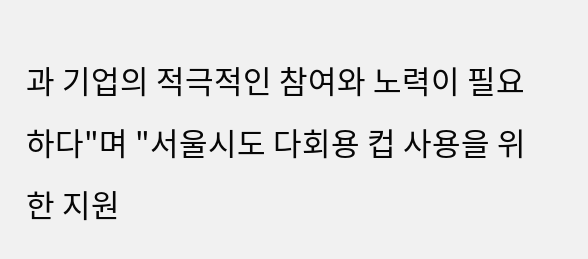과 기업의 적극적인 참여와 노력이 필요하다"며 "서울시도 다회용 컵 사용을 위한 지원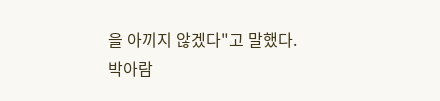을 아끼지 않겠다"고 말했다.
박아람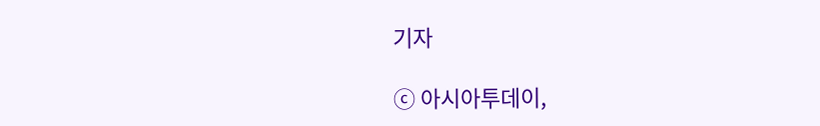기자

ⓒ 아시아투데이,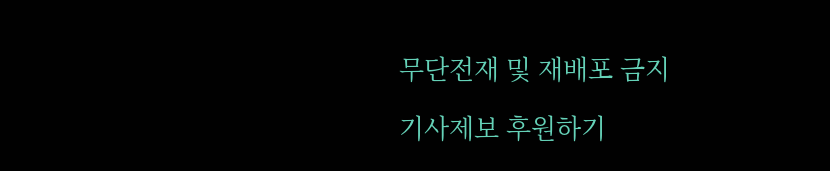무단전재 및 재배포 금지

기사제보 후원하기